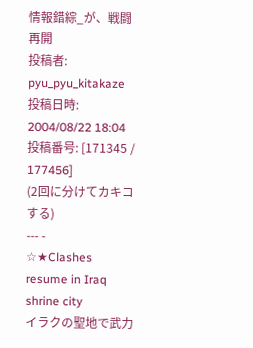情報錯綜_が、戦闘再開
投稿者: pyu_pyu_kitakaze 投稿日時: 2004/08/22 18:04 投稿番号: [171345 / 177456]
(2回に分けてカキコする)
--- -
☆★Clashes resume in Iraq shrine city
イラクの聖地で武力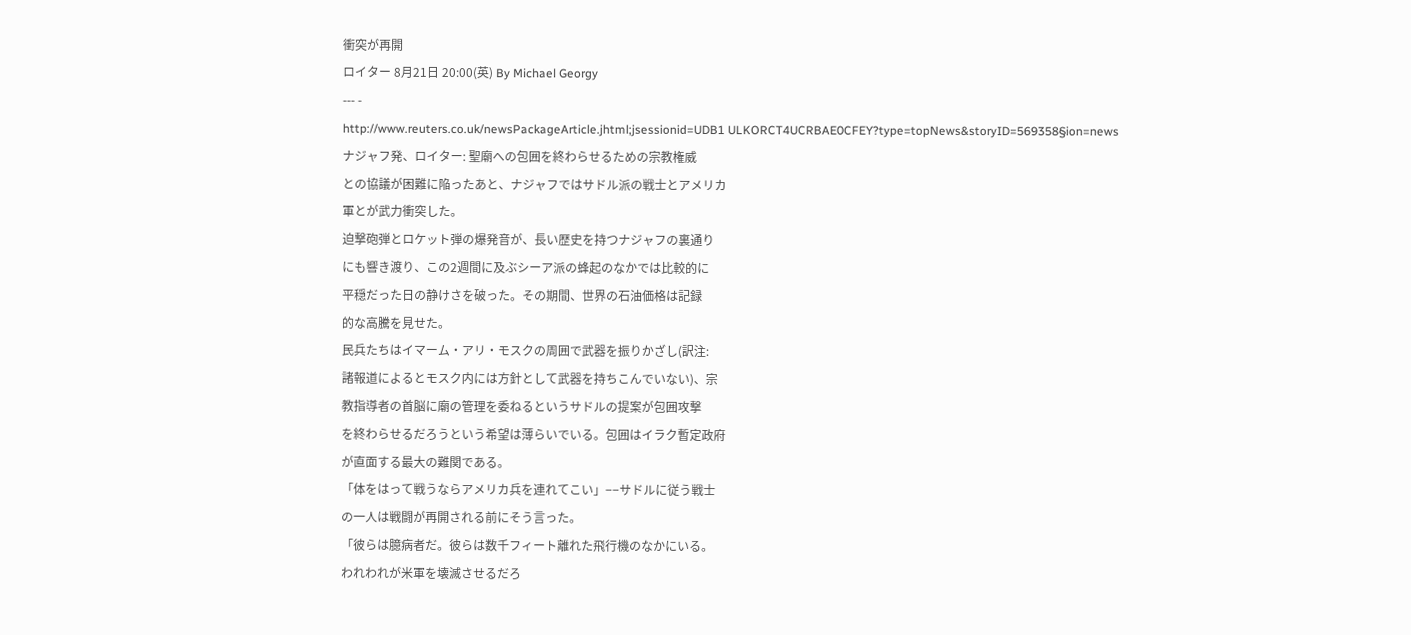衝突が再開
ロイター 8月21日 20:00(英) By Michael Georgy
--- -
http://www.reuters.co.uk/newsPackageArticle.jhtml;jsessionid=UDB1 ULKORCT4UCRBAE0CFEY?type=topNews&storyID=569358§ion=news
ナジャフ発、ロイター: 聖廟への包囲を終わらせるための宗教権威
との協議が困難に陥ったあと、ナジャフではサドル派の戦士とアメリカ
軍とが武力衝突した。
迫撃砲弾とロケット弾の爆発音が、長い歴史を持つナジャフの裏通り
にも響き渡り、この2週間に及ぶシーア派の蜂起のなかでは比較的に
平穏だった日の静けさを破った。その期間、世界の石油価格は記録
的な高騰を見せた。
民兵たちはイマーム・アリ・モスクの周囲で武器を振りかざし(訳注:
諸報道によるとモスク内には方針として武器を持ちこんでいない)、宗
教指導者の首脳に廟の管理を委ねるというサドルの提案が包囲攻撃
を終わらせるだろうという希望は薄らいでいる。包囲はイラク暫定政府
が直面する最大の難関である。
「体をはって戦うならアメリカ兵を連れてこい」−−サドルに従う戦士
の一人は戦闘が再開される前にそう言った。
「彼らは臆病者だ。彼らは数千フィート離れた飛行機のなかにいる。
われわれが米軍を壊滅させるだろ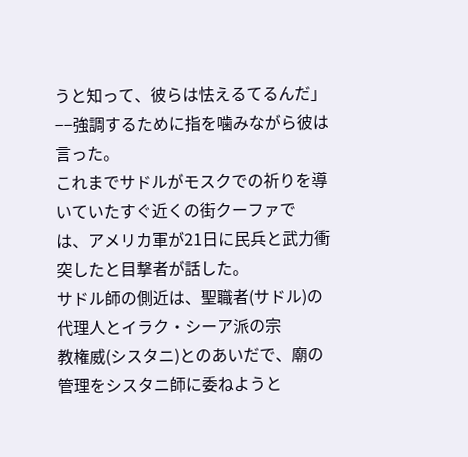うと知って、彼らは怯えるてるんだ」
−−強調するために指を噛みながら彼は言った。
これまでサドルがモスクでの祈りを導いていたすぐ近くの街クーファで
は、アメリカ軍が21日に民兵と武力衝突したと目撃者が話した。
サドル師の側近は、聖職者(サドル)の代理人とイラク・シーア派の宗
教権威(シスタニ)とのあいだで、廟の管理をシスタニ師に委ねようと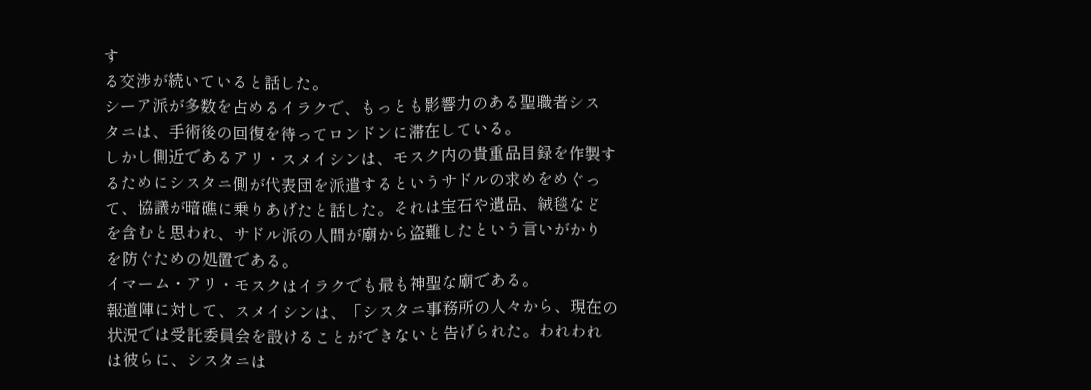す
る交渉が続いていると話した。
シーア派が多数を占めるイラクで、もっとも影響力のある聖職者シス
タニは、手術後の回復を待ってロンドンに滞在している。
しかし側近であるアリ・スメイシンは、モスク内の貴重品目録を作製す
るためにシスタニ側が代表団を派遣するというサドルの求めをめぐっ
て、協議が暗礁に乗りあげたと話した。それは宝石や遺品、絨毯など
を含むと思われ、サドル派の人間が廟から盗難したという言いがかり
を防ぐための処置である。
イマーム・アリ・モスクはイラクでも最も神聖な廟である。
報道陣に対して、スメイシンは、「シスタニ事務所の人々から、現在の
状況では受託委員会を設けることができないと告げられた。われわれ
は彼らに、シスタニは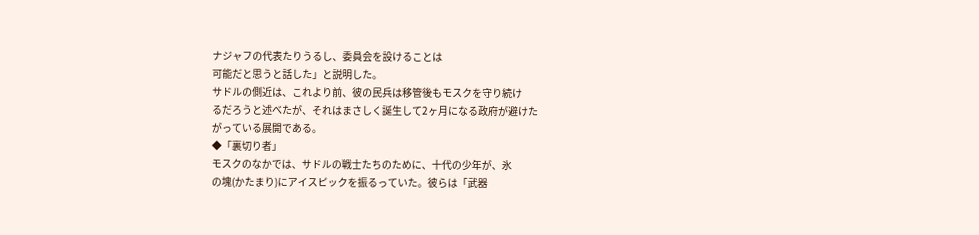ナジャフの代表たりうるし、委員会を設けることは
可能だと思うと話した」と説明した。
サドルの側近は、これより前、彼の民兵は移管後もモスクを守り続け
るだろうと述べたが、それはまさしく誕生して2ヶ月になる政府が避けた
がっている展開である。
◆「裏切り者」
モスクのなかでは、サドルの戦士たちのために、十代の少年が、氷
の塊(かたまり)にアイスピックを振るっていた。彼らは「武器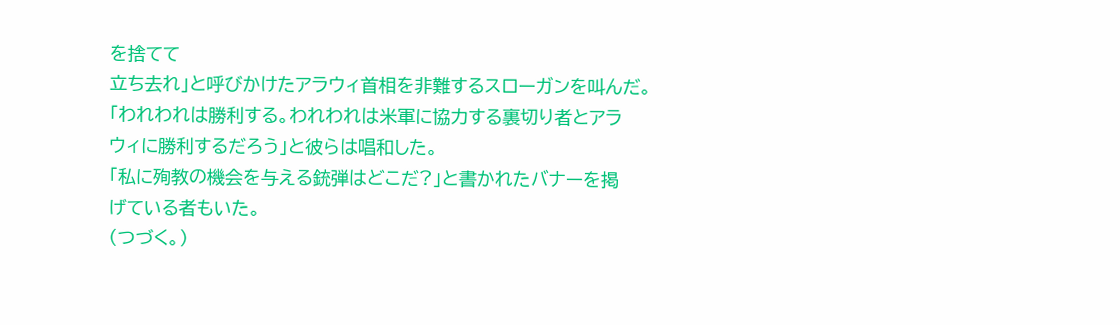を捨てて
立ち去れ」と呼びかけたアラウィ首相を非難するスローガンを叫んだ。
「われわれは勝利する。われわれは米軍に協力する裏切り者とアラ
ウィに勝利するだろう」と彼らは唱和した。
「私に殉教の機会を与える銃弾はどこだ?」と書かれたバナーを掲
げている者もいた。
(つづく。)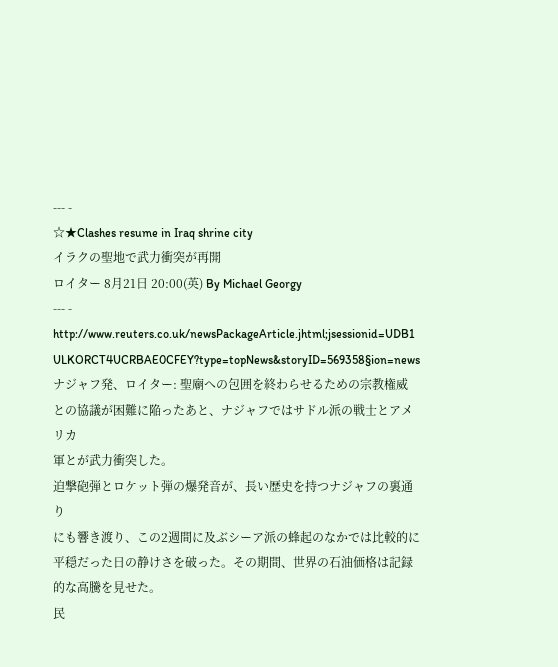--- -
☆★Clashes resume in Iraq shrine city
イラクの聖地で武力衝突が再開
ロイター 8月21日 20:00(英) By Michael Georgy
--- -
http://www.reuters.co.uk/newsPackageArticle.jhtml;jsessionid=UDB1 ULKORCT4UCRBAE0CFEY?type=topNews&storyID=569358§ion=news
ナジャフ発、ロイター: 聖廟への包囲を終わらせるための宗教権威
との協議が困難に陥ったあと、ナジャフではサドル派の戦士とアメリカ
軍とが武力衝突した。
迫撃砲弾とロケット弾の爆発音が、長い歴史を持つナジャフの裏通り
にも響き渡り、この2週間に及ぶシーア派の蜂起のなかでは比較的に
平穏だった日の静けさを破った。その期間、世界の石油価格は記録
的な高騰を見せた。
民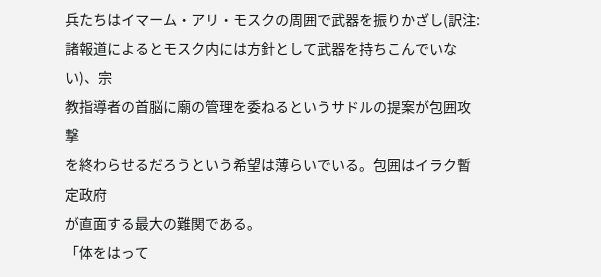兵たちはイマーム・アリ・モスクの周囲で武器を振りかざし(訳注:
諸報道によるとモスク内には方針として武器を持ちこんでいない)、宗
教指導者の首脳に廟の管理を委ねるというサドルの提案が包囲攻撃
を終わらせるだろうという希望は薄らいでいる。包囲はイラク暫定政府
が直面する最大の難関である。
「体をはって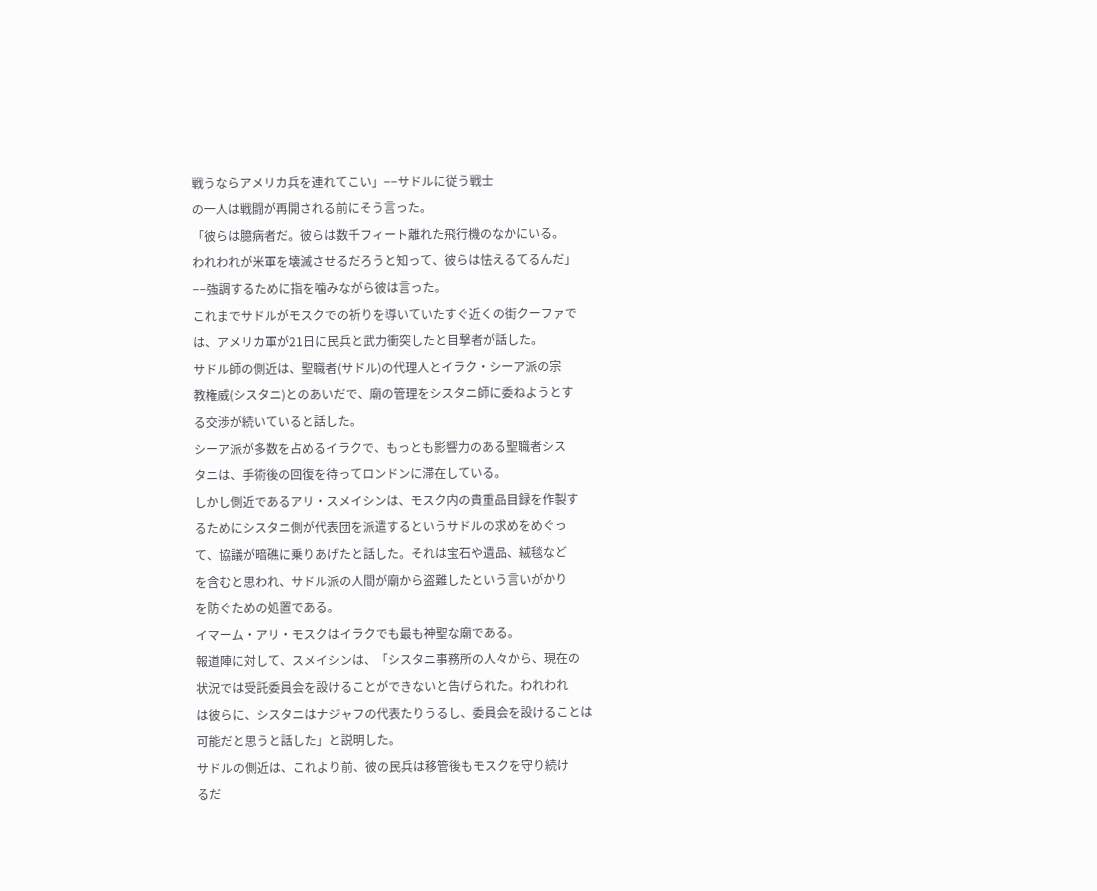戦うならアメリカ兵を連れてこい」−−サドルに従う戦士
の一人は戦闘が再開される前にそう言った。
「彼らは臆病者だ。彼らは数千フィート離れた飛行機のなかにいる。
われわれが米軍を壊滅させるだろうと知って、彼らは怯えるてるんだ」
−−強調するために指を噛みながら彼は言った。
これまでサドルがモスクでの祈りを導いていたすぐ近くの街クーファで
は、アメリカ軍が21日に民兵と武力衝突したと目撃者が話した。
サドル師の側近は、聖職者(サドル)の代理人とイラク・シーア派の宗
教権威(シスタニ)とのあいだで、廟の管理をシスタニ師に委ねようとす
る交渉が続いていると話した。
シーア派が多数を占めるイラクで、もっとも影響力のある聖職者シス
タニは、手術後の回復を待ってロンドンに滞在している。
しかし側近であるアリ・スメイシンは、モスク内の貴重品目録を作製す
るためにシスタニ側が代表団を派遣するというサドルの求めをめぐっ
て、協議が暗礁に乗りあげたと話した。それは宝石や遺品、絨毯など
を含むと思われ、サドル派の人間が廟から盗難したという言いがかり
を防ぐための処置である。
イマーム・アリ・モスクはイラクでも最も神聖な廟である。
報道陣に対して、スメイシンは、「シスタニ事務所の人々から、現在の
状況では受託委員会を設けることができないと告げられた。われわれ
は彼らに、シスタニはナジャフの代表たりうるし、委員会を設けることは
可能だと思うと話した」と説明した。
サドルの側近は、これより前、彼の民兵は移管後もモスクを守り続け
るだ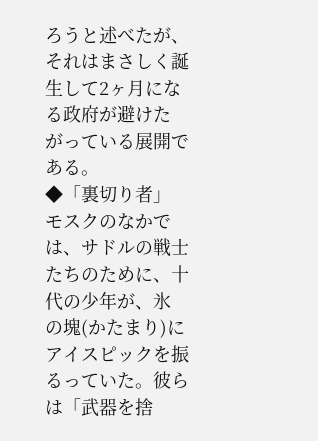ろうと述べたが、それはまさしく誕生して2ヶ月になる政府が避けた
がっている展開である。
◆「裏切り者」
モスクのなかでは、サドルの戦士たちのために、十代の少年が、氷
の塊(かたまり)にアイスピックを振るっていた。彼らは「武器を捨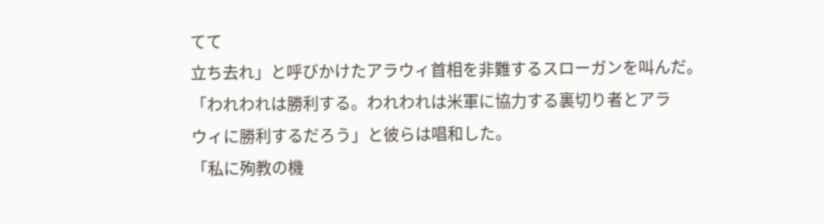てて
立ち去れ」と呼びかけたアラウィ首相を非難するスローガンを叫んだ。
「われわれは勝利する。われわれは米軍に協力する裏切り者とアラ
ウィに勝利するだろう」と彼らは唱和した。
「私に殉教の機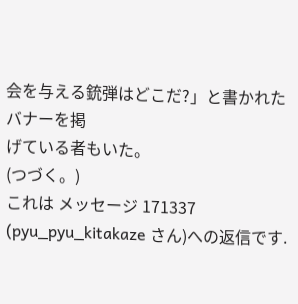会を与える銃弾はどこだ?」と書かれたバナーを掲
げている者もいた。
(つづく。)
これは メッセージ 171337 (pyu_pyu_kitakaze さん)への返信です.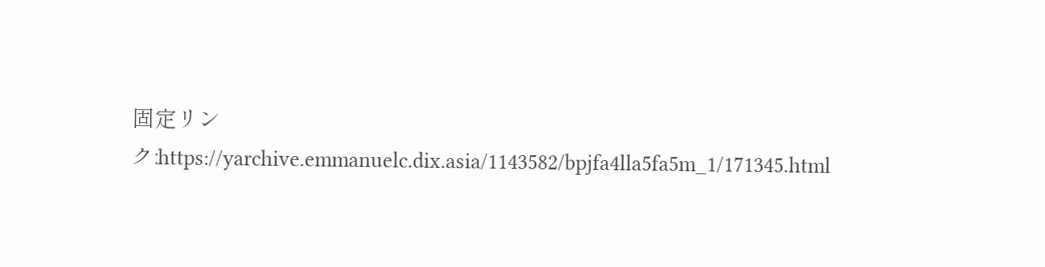固定リンク:https://yarchive.emmanuelc.dix.asia/1143582/bpjfa4lla5fa5m_1/171345.html